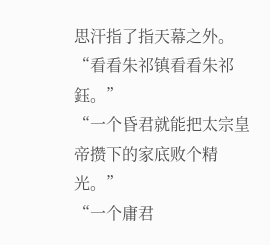思汗指了指天幕之外。
“看看朱祁镇看看朱祁鈺。”
“一个昏君就能把太宗皇帝攒下的家底败个精光。”
“一个庸君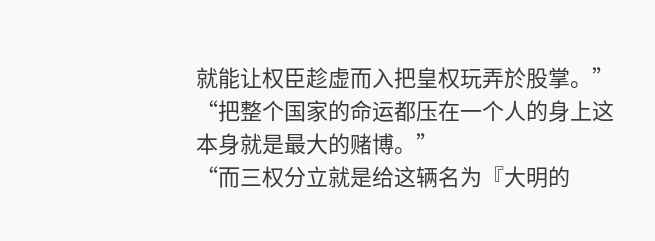就能让权臣趁虚而入把皇权玩弄於股掌。”
“把整个国家的命运都压在一个人的身上这本身就是最大的赌博。”
“而三权分立就是给这辆名为『大明的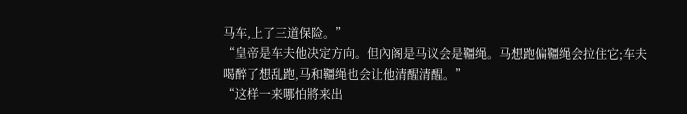马车,上了三道保险。”
“皇帝是车夫他决定方向。但內阁是马议会是韁绳。马想跑偏韁绳会拉住它;车夫喝醉了想乱跑,马和韁绳也会让他清醒清醒。”
“这样一来哪怕將来出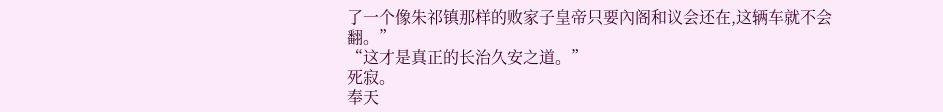了一个像朱祁镇那样的败家子皇帝只要內阁和议会还在,这辆车就不会翻。”
“这才是真正的长治久安之道。”
死寂。
奉天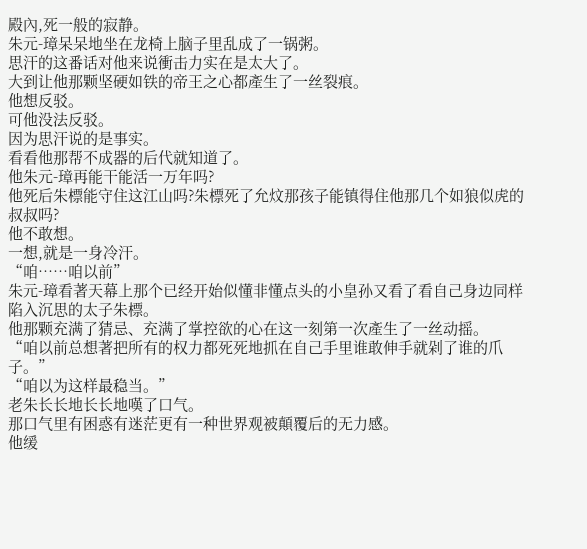殿內,死一般的寂静。
朱元-璋呆呆地坐在龙椅上脑子里乱成了一锅粥。
思汗的这番话对他来说衝击力实在是太大了。
大到让他那颗坚硬如铁的帝王之心都產生了一丝裂痕。
他想反驳。
可他没法反驳。
因为思汗说的是事实。
看看他那帮不成器的后代就知道了。
他朱元-璋再能干能活一万年吗?
他死后朱標能守住这江山吗?朱標死了允炆那孩子能镇得住他那几个如狼似虎的叔叔吗?
他不敢想。
一想,就是一身冷汗。
“咱……咱以前”
朱元-璋看著天幕上那个已经开始似懂非懂点头的小皇孙又看了看自己身边同样陷入沉思的太子朱標。
他那颗充满了猜忌、充满了掌控欲的心在这一刻第一次產生了一丝动摇。
“咱以前总想著把所有的权力都死死地抓在自己手里谁敢伸手就剁了谁的爪子。”
“咱以为这样最稳当。”
老朱长长地长长地嘆了口气。
那口气里有困惑有迷茫更有一种世界观被顛覆后的无力感。
他缓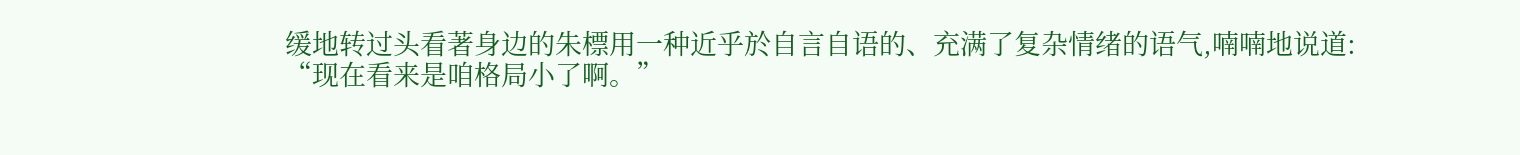缓地转过头看著身边的朱標用一种近乎於自言自语的、充满了复杂情绪的语气,喃喃地说道:
“现在看来是咱格局小了啊。”